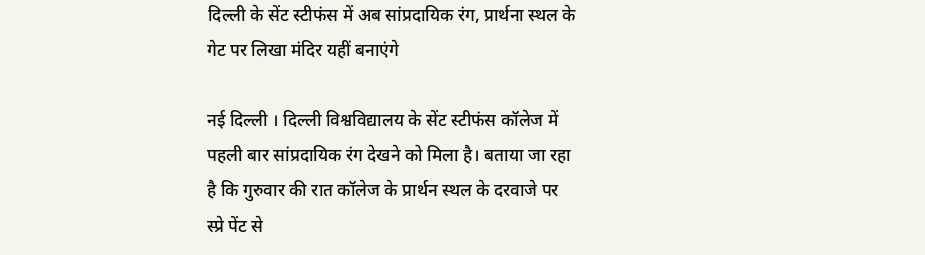दिल्ली के सेंट स्टीफंस में अब सांप्रदायिक रंग, प्रार्थना स्थल के गेट पर लिखा मंदिर यहीं बनाएंगे

नई दिल्ली । दिल्ली विश्वविद्यालय के सेंट स्टीफंस कॉलेज में पहली बार सांप्रदायिक रंग देखने को मिला है। बताया जा रहा है कि गुरुवार की रात कॉलेज के प्रार्थन स्थल के दरवाजे पर स्प्रे पेंट से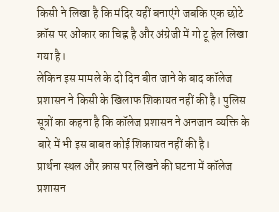किसी ने लिखा है कि मंदिर यहीं बनाएंगे जबकि एक छोटे क्रॉस पर ओंकार का चिह्न है और अंग्रेजी में गो टू हेल लिखा गया है।
लेकिन इस मामले के दो दिन बीत जाने के बाद कॉलेज प्रशासन ने किसी के खिलाफ शिकायत नहीं की है। पुलिस सूत्रों का कहना है कि कॉलेज प्रशासन ने अनजान व्यक्ति के बारे में भी इस बाबत कोई शिकायत नहीं की है।
प्रार्थना स्थल और क्रास पर लिखने की घटना में कॉलेज प्रशासन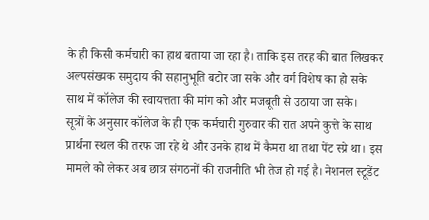के ही किसी कर्मचारी का हाथ बताया जा रहा है। ताकि इस तरह की बात लिखकर अल्पसंख्यक समुदाय की सहानुभूति बटोर जा सके और वर्ग विशेष का हो सके साथ में कॉलेज की स्वायत्तता की मांग को और मजबूती से उठाया जा सके।
सूत्रों के अनुसार कॉलेज के ही एक कर्मचारी गुरुवार की रात अपने कुत्ते के साथ प्रार्थना स्थल की तरफ जा रहे थे और उनके हाथ में कैमरा था तथा पेंट स्प्रे था। इस मामले को लेकर अब छात्र संगठनों की राजनीति भी तेज हो गई है। नेशनल स्टूडेंट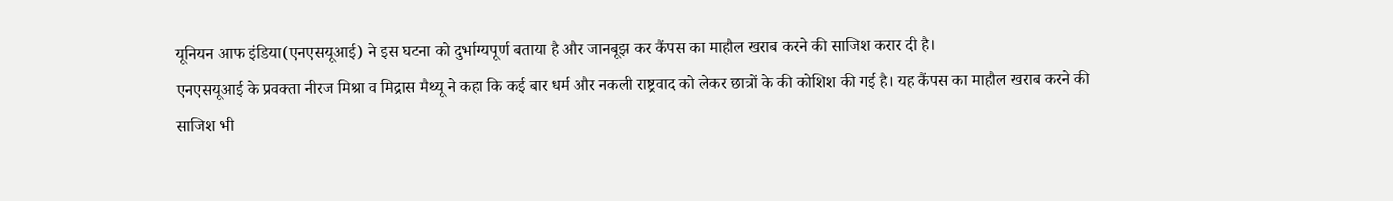यूनियन आफ इंडिया(एनएसयूआई) ने इस घटना को दुर्भाग्यपूर्ण बताया है और जानबूझ कर कैंपस का माहौल खराब करने की साजिश करार दी है।
एनएसयूआई के प्रवक्ता नीरज मिश्रा व मिद्रास मैथ्यू ने कहा कि कई बार धर्म और नकली राष्ट्रवाद को लेकर छात्रों के की कोशिश की गई है। यह कैंपस का माहौल खराब करने की साजिश भी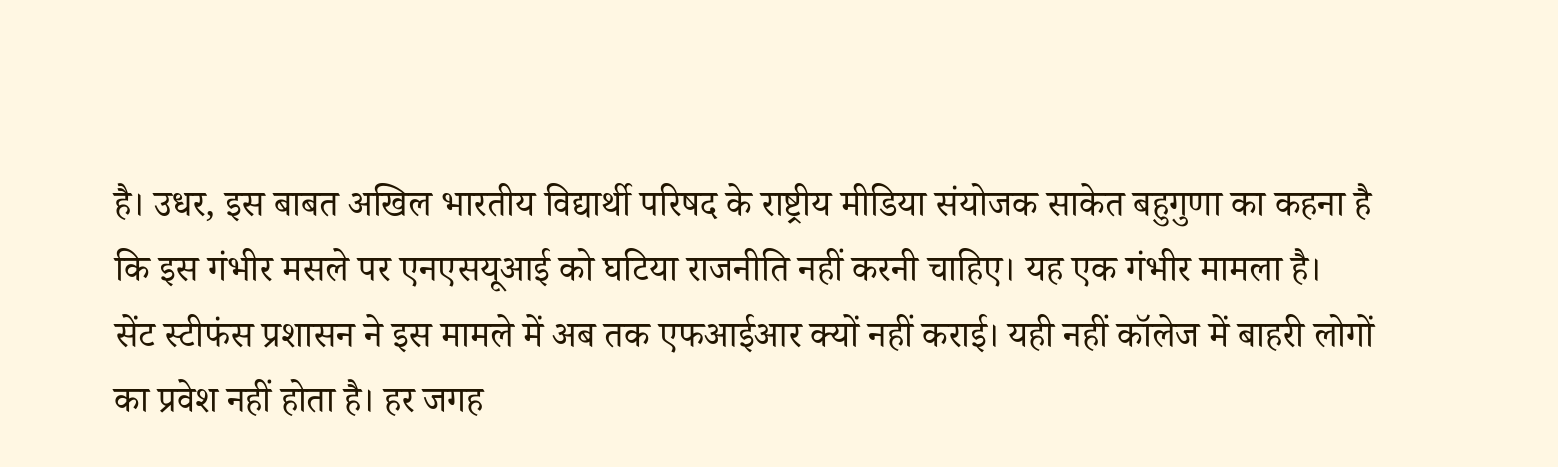है। उधर, इस बाबत अखिल भारतीय विद्यार्थी परिषद के राष्ट्रीय मीडिया संयोजक साकेत बहुगुणा का कहना है कि इस गंभीर मसले पर एनएसयूआई को घटिया राजनीति नहीं करनी चाहिए। यह एक गंभीर मामला है।
सेंट स्टीफंस प्रशासन ने इस मामले में अब तक एफआईआर क्यों नहीं कराई। यही नहीं कॉलेज में बाहरी लोगों का प्रवेश नहीं होता है। हर जगह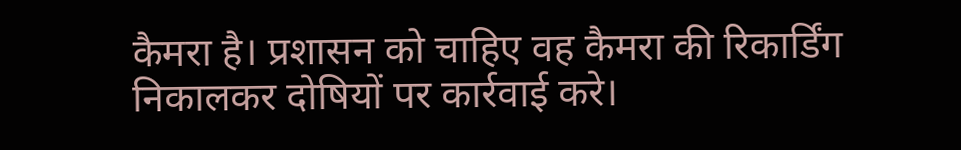कैमरा है। प्रशासन को चाहिए वह कैमरा की रिकार्डिंग निकालकर दोषियों पर कार्रवाई करे।